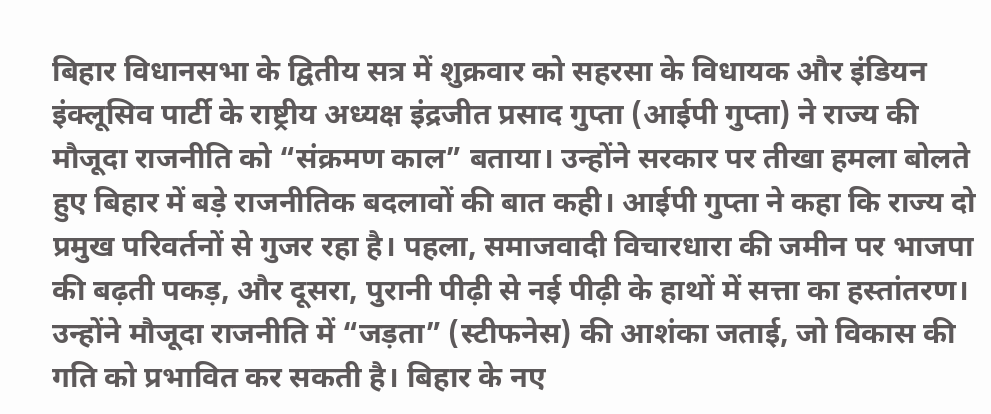बिहार विधानसभा के द्वितीय सत्र में शुक्रवार को सहरसा के विधायक और इंडियन इंक्लूसिव पार्टी के राष्ट्रीय अध्यक्ष इंद्रजीत प्रसाद गुप्ता (आईपी गुप्ता) ने राज्य की मौजूदा राजनीति को “संक्रमण काल” बताया। उन्होंने सरकार पर तीखा हमला बोलते हुए बिहार में बड़े राजनीतिक बदलावों की बात कही। आईपी गुप्ता ने कहा कि राज्य दो प्रमुख परिवर्तनों से गुजर रहा है। पहला, समाजवादी विचारधारा की जमीन पर भाजपा की बढ़ती पकड़, और दूसरा, पुरानी पीढ़ी से नई पीढ़ी के हाथों में सत्ता का हस्तांतरण। उन्होंने मौजूदा राजनीति में “जड़ता” (स्टीफनेस) की आशंका जताई, जो विकास की गति को प्रभावित कर सकती है। बिहार के नए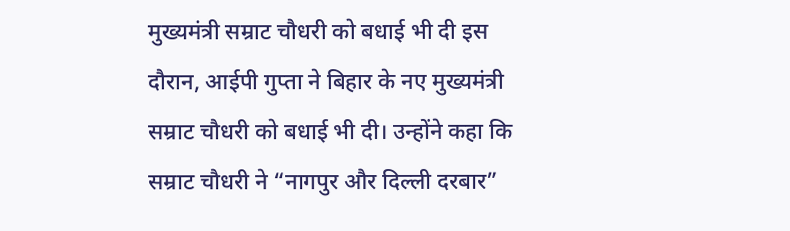मुख्यमंत्री सम्राट चौधरी को बधाई भी दी इस दौरान, आईपी गुप्ता ने बिहार के नए मुख्यमंत्री सम्राट चौधरी को बधाई भी दी। उन्होंने कहा कि सम्राट चौधरी ने “नागपुर और दिल्ली दरबार”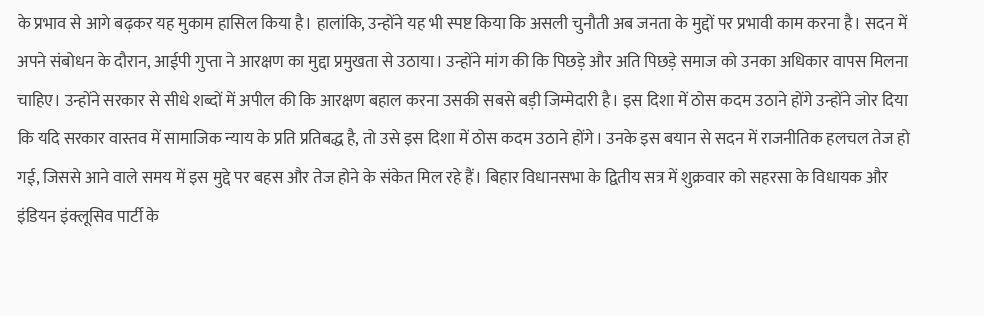के प्रभाव से आगे बढ़कर यह मुकाम हासिल किया है। हालांकि, उन्होंने यह भी स्पष्ट किया कि असली चुनौती अब जनता के मुद्दों पर प्रभावी काम करना है। सदन में अपने संबोधन के दौरान, आईपी गुप्ता ने आरक्षण का मुद्दा प्रमुखता से उठाया। उन्होंने मांग की कि पिछड़े और अति पिछड़े समाज को उनका अधिकार वापस मिलना चाहिए। उन्होंने सरकार से सीधे शब्दों में अपील की कि आरक्षण बहाल करना उसकी सबसे बड़ी जिम्मेदारी है। इस दिशा में ठोस कदम उठाने होंगे उन्होंने जोर दिया कि यदि सरकार वास्तव में सामाजिक न्याय के प्रति प्रतिबद्ध है, तो उसे इस दिशा में ठोस कदम उठाने होंगे। उनके इस बयान से सदन में राजनीतिक हलचल तेज हो गई, जिससे आने वाले समय में इस मुद्दे पर बहस और तेज होने के संकेत मिल रहे हैं। बिहार विधानसभा के द्वितीय सत्र में शुक्रवार को सहरसा के विधायक और इंडियन इंक्लूसिव पार्टी के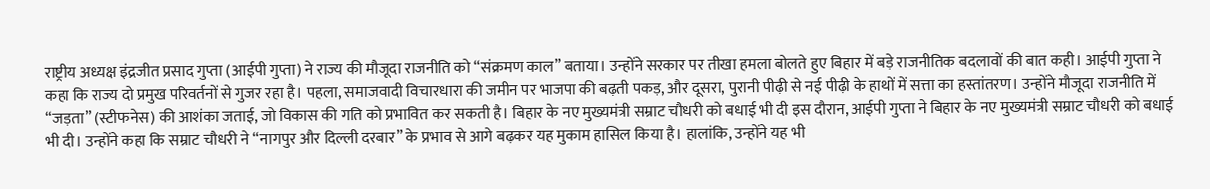राष्ट्रीय अध्यक्ष इंद्रजीत प्रसाद गुप्ता (आईपी गुप्ता) ने राज्य की मौजूदा राजनीति को “संक्रमण काल” बताया। उन्होंने सरकार पर तीखा हमला बोलते हुए बिहार में बड़े राजनीतिक बदलावों की बात कही। आईपी गुप्ता ने कहा कि राज्य दो प्रमुख परिवर्तनों से गुजर रहा है। पहला, समाजवादी विचारधारा की जमीन पर भाजपा की बढ़ती पकड़, और दूसरा, पुरानी पीढ़ी से नई पीढ़ी के हाथों में सत्ता का हस्तांतरण। उन्होंने मौजूदा राजनीति में “जड़ता” (स्टीफनेस) की आशंका जताई, जो विकास की गति को प्रभावित कर सकती है। बिहार के नए मुख्यमंत्री सम्राट चौधरी को बधाई भी दी इस दौरान, आईपी गुप्ता ने बिहार के नए मुख्यमंत्री सम्राट चौधरी को बधाई भी दी। उन्होंने कहा कि सम्राट चौधरी ने “नागपुर और दिल्ली दरबार” के प्रभाव से आगे बढ़कर यह मुकाम हासिल किया है। हालांकि, उन्होंने यह भी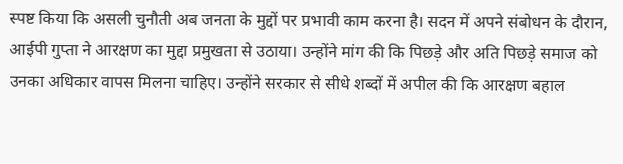स्पष्ट किया कि असली चुनौती अब जनता के मुद्दों पर प्रभावी काम करना है। सदन में अपने संबोधन के दौरान, आईपी गुप्ता ने आरक्षण का मुद्दा प्रमुखता से उठाया। उन्होंने मांग की कि पिछड़े और अति पिछड़े समाज को उनका अधिकार वापस मिलना चाहिए। उन्होंने सरकार से सीधे शब्दों में अपील की कि आरक्षण बहाल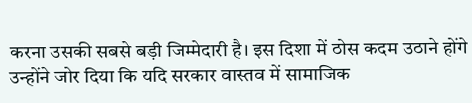करना उसकी सबसे बड़ी जिम्मेदारी है। इस दिशा में ठोस कदम उठाने होंगे उन्होंने जोर दिया कि यदि सरकार वास्तव में सामाजिक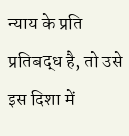न्याय के प्रति प्रतिबद्ध है, तो उसे इस दिशा में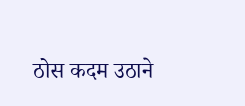ठोस कदम उठाने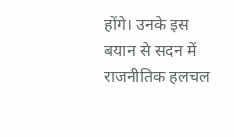होंगे। उनके इस बयान से सदन में राजनीतिक हलचल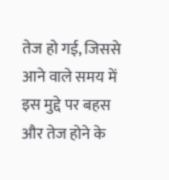तेज हो गई, जिससे आने वाले समय में इस मुद्दे पर बहस और तेज होने के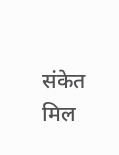संकेत मिल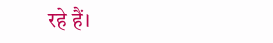रहे हैं।